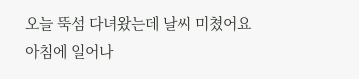오늘 뚝섬 다녀왔는데 날씨 미쳤어요
아침에 일어나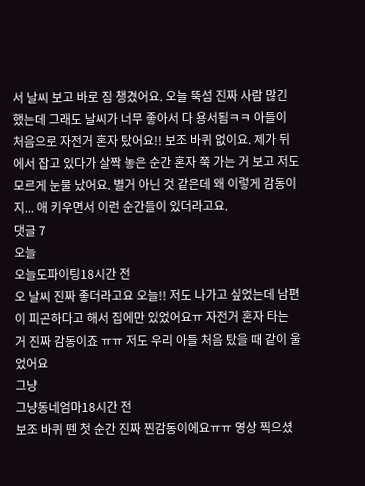서 날씨 보고 바로 짐 챙겼어요. 오늘 뚝섬 진짜 사람 많긴 했는데 그래도 날씨가 너무 좋아서 다 용서됨ㅋㅋ 아들이 처음으로 자전거 혼자 탔어요!! 보조 바퀴 없이요. 제가 뒤에서 잡고 있다가 살짝 놓은 순간 혼자 쭉 가는 거 보고 저도 모르게 눈물 났어요. 별거 아닌 것 같은데 왜 이렇게 감동이지... 애 키우면서 이런 순간들이 있더라고요.
댓글 7
오늘
오늘도파이팅18시간 전
오 날씨 진짜 좋더라고요 오늘!! 저도 나가고 싶었는데 남편이 피곤하다고 해서 집에만 있었어요ㅠ 자전거 혼자 타는 거 진짜 감동이죠 ㅠㅠ 저도 우리 아들 처음 탔을 때 같이 울었어요
그냥
그냥동네엄마18시간 전
보조 바퀴 뗀 첫 순간 진짜 찐감동이에요ㅠㅠ 영상 찍으셨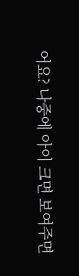어요? 나중에 아이 크면 보여주면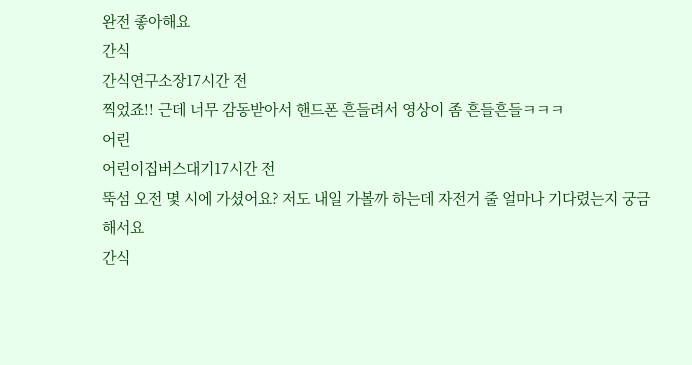완전 좋아해요
간식
간식연구소장17시간 전
찍었죠!! 근데 너무 감동받아서 핸드폰 흔들려서 영상이 좀 흔들흔들ㅋㅋㅋ
어린
어린이집버스대기17시간 전
뚝섬 오전 몇 시에 가셨어요? 저도 내일 가볼까 하는데 자전거 줄 얼마나 기다렸는지 궁금해서요
간식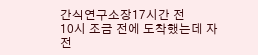간식연구소장17시간 전
10시 조금 전에 도착했는데 자전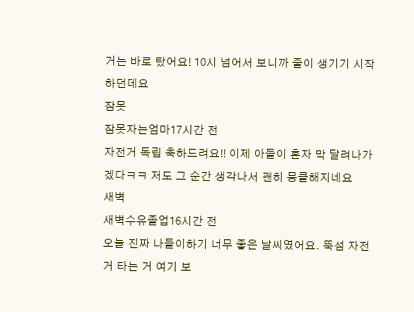거는 바로 탔어요! 10시 넘어서 보니까 줄이 생기기 시작하던데요
잠못
잠못자는엄마17시간 전
자전거 독립 축하드려요!! 이제 아들이 혼자 막 달려나가겠다ㅋㅋ 저도 그 순간 생각나서 괜히 뭉클해지네요
새벽
새벽수유졸업16시간 전
오늘 진짜 나들이하기 너무 좋은 날씨였어요. 뚝섬 자전거 타는 거 여기 보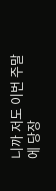니까 저도 이번 주말에 당장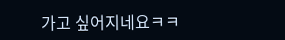가고 싶어지네요ㅋㅋ